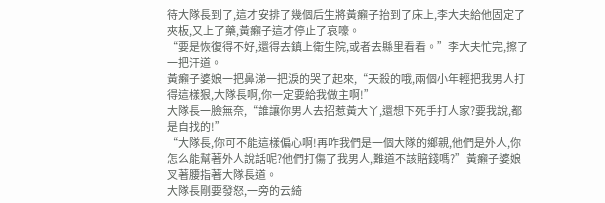待大隊長到了,這才安排了幾個后生將黃癩子抬到了床上,李大夫給他固定了夾板,又上了藥,黃癩子這才停止了哀嚎。
“要是恢復得不好,還得去鎮上衛生院,或者去縣里看看。”李大夫忙完,擦了一把汗道。
黃癩子婆娘一把鼻涕一把淚的哭了起來,“天殺的哦,兩個小年輕把我男人打得這樣狠,大隊長啊,你一定要給我做主啊!”
大隊長一臉無奈,“誰讓你男人去招惹黃大丫,還想下死手打人家?要我說,都是自找的!”
“大隊長,你可不能這樣偏心啊!再咋我們是一個大隊的鄉親,他們是外人,你怎么能幫著外人說話呢?他們打傷了我男人,難道不該賠錢嗎?”黃癩子婆娘叉著腰指著大隊長道。
大隊長剛要發怒,一旁的云綺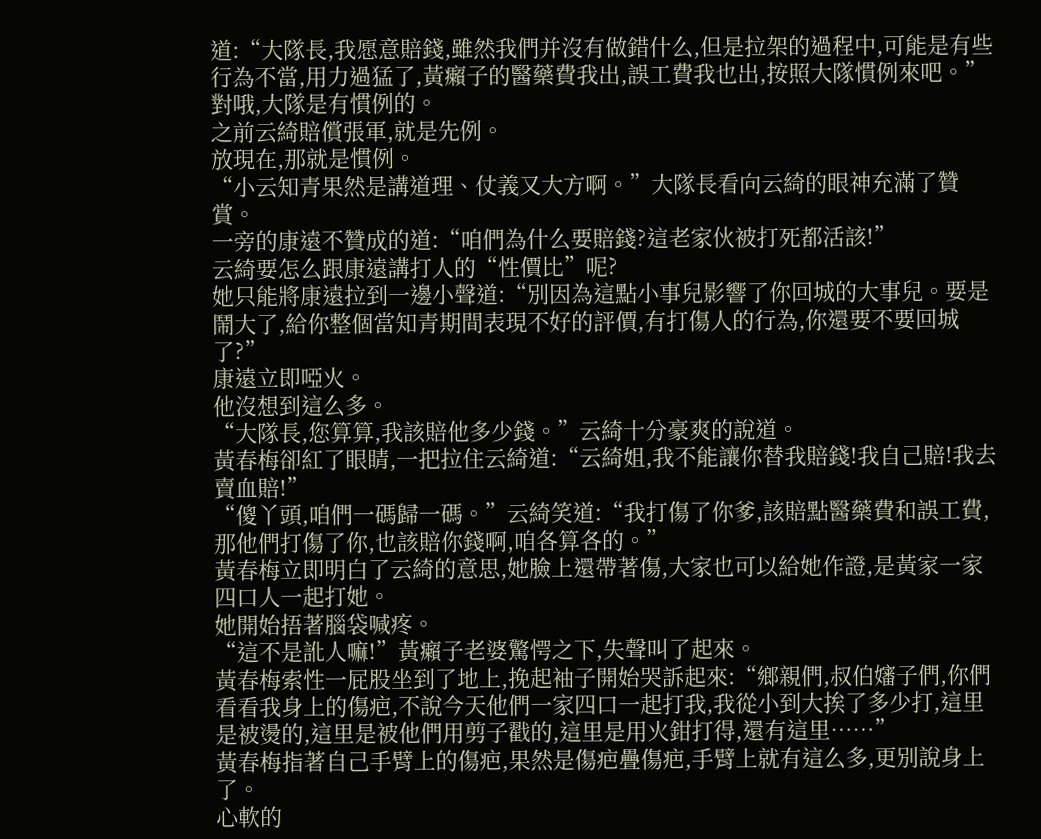道:“大隊長,我愿意賠錢,雖然我們并沒有做錯什么,但是拉架的過程中,可能是有些行為不當,用力過猛了,黃癩子的醫藥費我出,誤工費我也出,按照大隊慣例來吧。”
對哦,大隊是有慣例的。
之前云綺賠償張軍,就是先例。
放現在,那就是慣例。
“小云知青果然是講道理、仗義又大方啊。”大隊長看向云綺的眼神充滿了贊賞。
一旁的康遠不贊成的道:“咱們為什么要賠錢?這老家伙被打死都活該!”
云綺要怎么跟康遠講打人的“性價比”呢?
她只能將康遠拉到一邊小聲道:“別因為這點小事兒影響了你回城的大事兒。要是鬧大了,給你整個當知青期間表現不好的評價,有打傷人的行為,你還要不要回城了?”
康遠立即啞火。
他沒想到這么多。
“大隊長,您算算,我該賠他多少錢。”云綺十分豪爽的說道。
黃春梅卻紅了眼睛,一把拉住云綺道:“云綺姐,我不能讓你替我賠錢!我自己賠!我去賣血賠!”
“傻丫頭,咱們一碼歸一碼。”云綺笑道:“我打傷了你爹,該賠點醫藥費和誤工費,那他們打傷了你,也該賠你錢啊,咱各算各的。”
黃春梅立即明白了云綺的意思,她臉上還帶著傷,大家也可以給她作證,是黃家一家四口人一起打她。
她開始捂著腦袋喊疼。
“這不是訛人嘛!”黃癩子老婆驚愕之下,失聲叫了起來。
黃春梅索性一屁股坐到了地上,挽起袖子開始哭訴起來:“鄉親們,叔伯嬸子們,你們看看我身上的傷疤,不說今天他們一家四口一起打我,我從小到大挨了多少打,這里是被燙的,這里是被他們用剪子戳的,這里是用火鉗打得,還有這里……”
黃春梅指著自己手臂上的傷疤,果然是傷疤疊傷疤,手臂上就有這么多,更別說身上了。
心軟的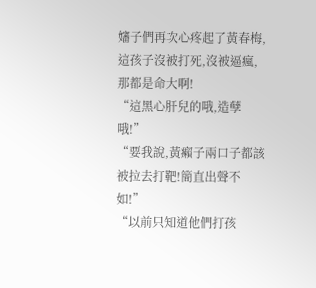嬸子們再次心疼起了黃春梅,這孩子沒被打死,沒被逼瘋,那都是命大啊!
“這黑心肝兒的哦,造孽哦!”
“要我說,黃癩子兩口子都該被拉去打靶!簡直出聲不如!”
“以前只知道他們打孩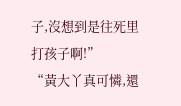子,沒想到是往死里打孩子啊!”
“黃大丫真可憐,還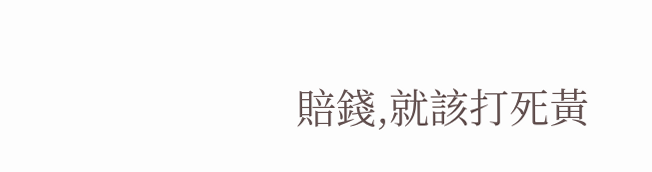賠錢,就該打死黃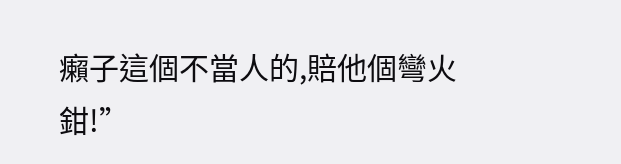癩子這個不當人的,賠他個彎火鉗!”